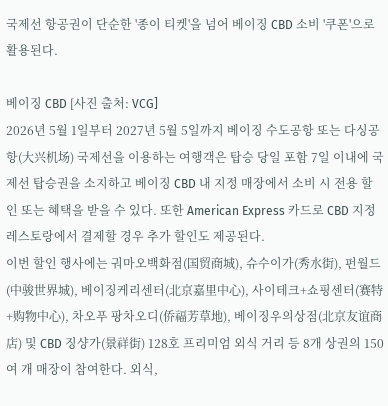국제선 항공권이 단순한 '종이 티켓'을 넘어 베이징 CBD 소비 '쿠폰'으로 활용된다.

베이징 CBD [사진 출처: VCG]
2026년 5월 1일부터 2027년 5월 5일까지 베이징 수도공항 또는 다싱공항(大兴机场) 국제선을 이용하는 여행객은 탑승 당일 포함 7일 이내에 국제선 탑승권을 소지하고 베이징 CBD 내 지정 매장에서 소비 시 전용 할인 또는 혜택을 받을 수 있다. 또한 American Express 카드로 CBD 지정 레스토랑에서 결제할 경우 추가 할인도 제공된다.
이번 할인 행사에는 궈마오백화점(国贸商城), 슈수이가(秀水街), 펀월드(中骏世界城), 베이징케리센터(北京嘉里中心), 사이테크+쇼핑센터(赛特+购物中心), 차오푸 팡차오디(侨福芳草地), 베이징우의상점(北京友谊商店) 및 CBD 징샹가(景祥街) 128호 프리미엄 외식 거리 등 8개 상권의 150여 개 매장이 참여한다. 외식,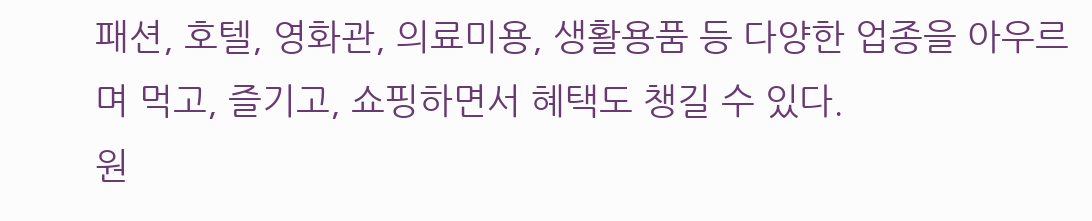패션, 호텔, 영화관, 의료미용, 생활용품 등 다양한 업종을 아우르며 먹고, 즐기고, 쇼핑하면서 혜택도 챙길 수 있다.
원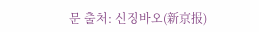문 출처: 신징바오(新京报)